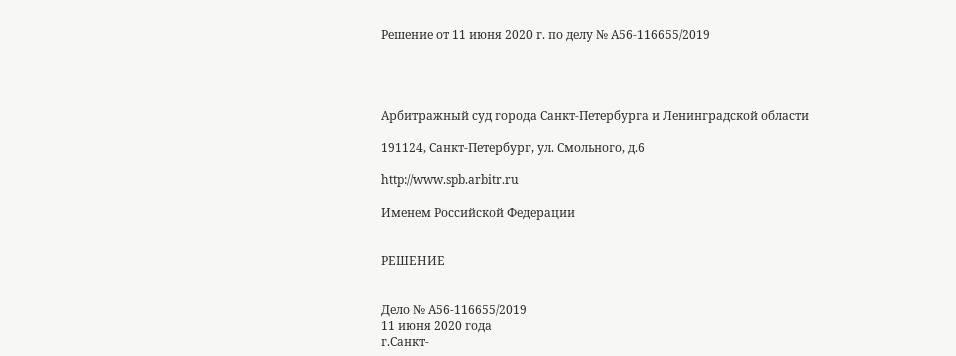Решение от 11 июня 2020 г. по делу № А56-116655/2019




Арбитражный суд города Санкт-Петербурга и Ленинградской области

191124, Санкт-Петербург, ул. Смольного, д.6

http://www.spb.arbitr.ru

Именем Российской Федерации


РЕШЕНИЕ


Дело № А56-116655/2019
11 июня 2020 года
г.Санкт-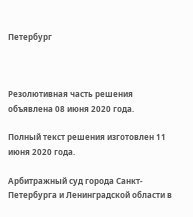Петербург



Резолютивная часть решения объявлена 08 июня 2020 года.

Полный текст решения изготовлен 11 июня 2020 года.

Арбитражный суд города Санкт-Петербурга и Ленинградской области в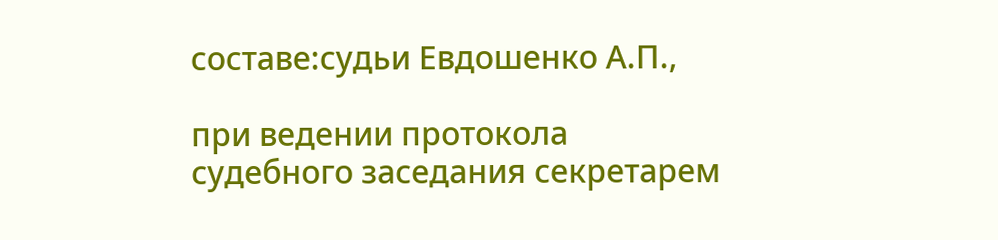составе:судьи Евдошенко А.П.,

при ведении протокола судебного заседания секретарем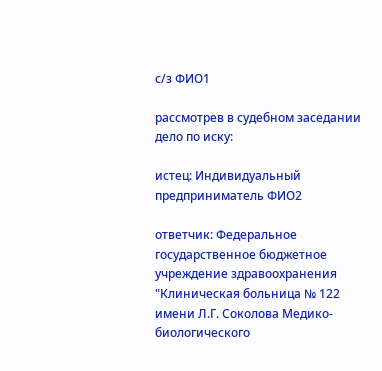с/з ФИО1

рассмотрев в судебном заседании дело по иску:

истец: Индивидуальный предприниматель ФИО2

ответчик: Федеральное государственное бюджетное учреждение здравоохранения "Клиническая больница № 122 имени Л.Г. Соколова Медико-биологического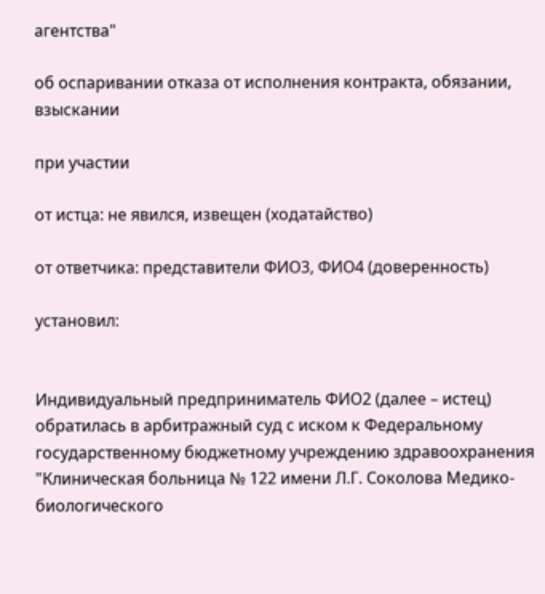агентства"

об оспаривании отказа от исполнения контракта, обязании, взыскании

при участии

от истца: не явился, извещен (ходатайство)

от ответчика: представители ФИО3, ФИО4 (доверенность)

установил:


Индивидуальный предприниматель ФИО2 (далее – истец) обратилась в арбитражный суд с иском к Федеральному государственному бюджетному учреждению здравоохранения "Клиническая больница № 122 имени Л.Г. Соколова Медико-биологического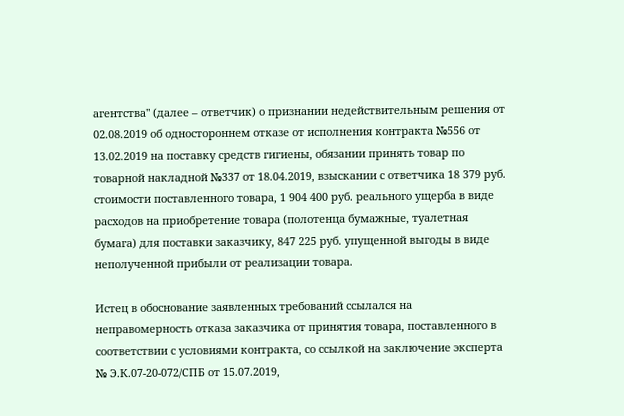агентства" (далее – ответчик) о признании недействительным решения от 02.08.2019 об одностороннем отказе от исполнения контракта №556 от 13.02.2019 на поставку средств гигиены, обязании принять товар по товарной накладной №337 от 18.04.2019, взыскании с ответчика 18 379 руб. стоимости поставленного товара, 1 904 400 руб. реального ущерба в виде расходов на приобретение товара (полотенца бумажные, туалетная бумага) для поставки заказчику, 847 225 руб. упущенной выгоды в виде неполученной прибыли от реализации товара.

Истец в обоснование заявленных требований ссылался на неправомерность отказа заказчика от принятия товара, поставленного в соответствии с условиями контракта, со ссылкой на заключение эксперта № Э.К.07-20-072/СПБ от 15.07.2019,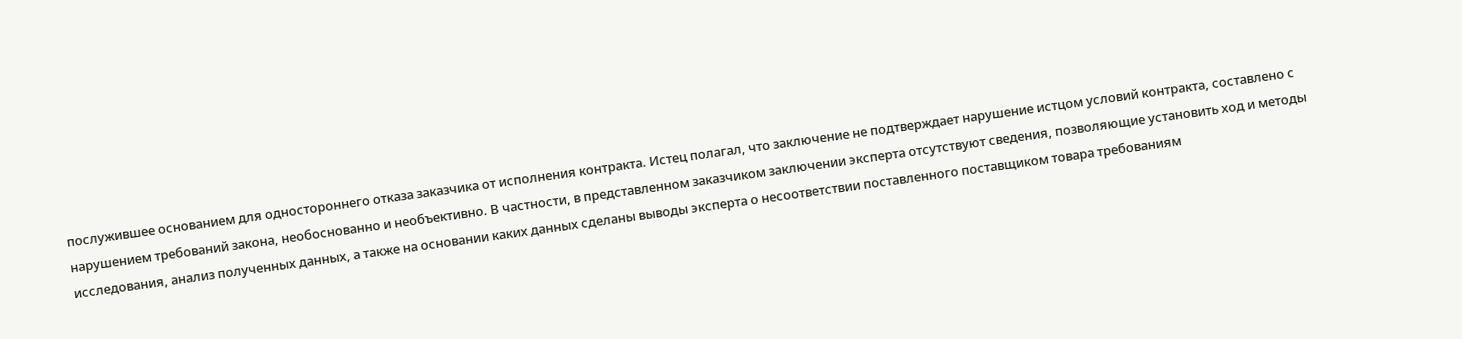послужившее основанием для одностороннего отказа заказчика от исполнения контракта. Истец полагал, что заключение не подтверждает нарушение истцом условий контракта, составлено с нарушением требований закона, необоснованно и необъективно. В частности, в представленном заказчиком заключении эксперта отсутствуют сведения, позволяющие установить ход и методы исследования, анализ полученных данных, а также на основании каких данных сделаны выводы эксперта о несоответствии поставленного поставщиком товара требованиям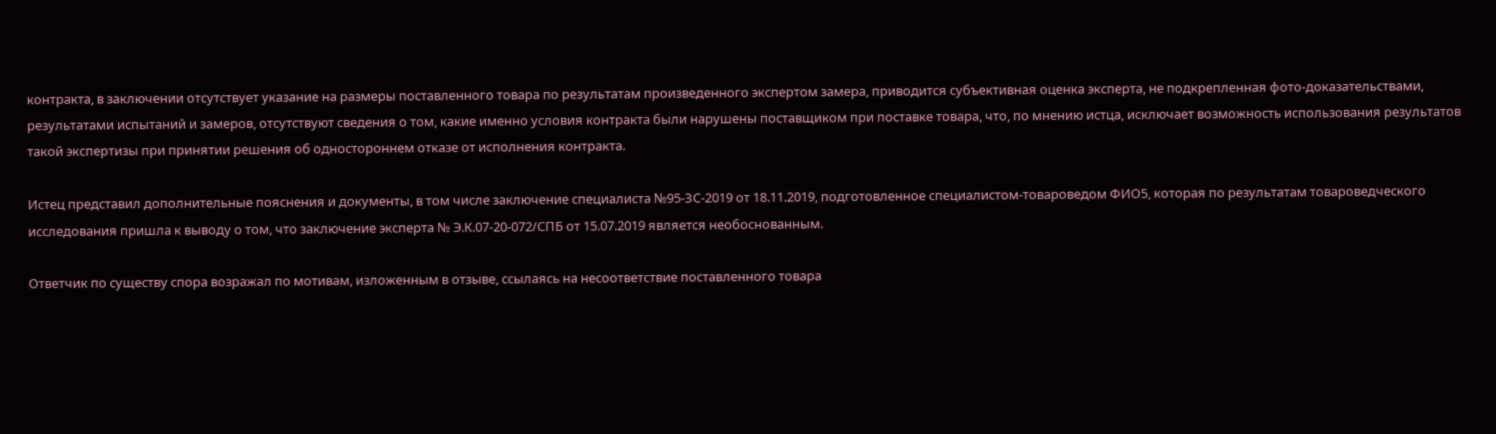контракта, в заключении отсутствует указание на размеры поставленного товара по результатам произведенного экспертом замера, приводится субъективная оценка эксперта, не подкрепленная фото-доказательствами, результатами испытаний и замеров, отсутствуют сведения о том, какие именно условия контракта были нарушены поставщиком при поставке товара, что, по мнению истца, исключает возможность использования результатов такой экспертизы при принятии решения об одностороннем отказе от исполнения контракта.

Истец представил дополнительные пояснения и документы, в том числе заключение специалиста №95-ЗС-2019 от 18.11.2019, подготовленное специалистом-товароведом ФИО5, которая по результатам товароведческого исследования пришла к выводу о том, что заключение эксперта № Э.К.07-20-072/СПБ от 15.07.2019 является необоснованным.

Ответчик по существу спора возражал по мотивам, изложенным в отзыве, ссылаясь на несоответствие поставленного товара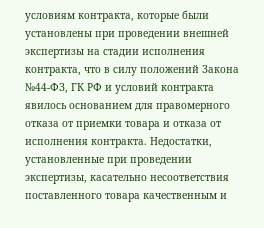условиям контракта, которые были установлены при проведении внешней экспертизы на стадии исполнения контракта, что в силу положений Закона №44-ФЗ, ГК РФ и условий контракта явилось основанием для правомерного отказа от приемки товара и отказа от исполнения контракта. Недостатки, установленные при проведении экспертизы, касательно несоответствия поставленного товара качественным и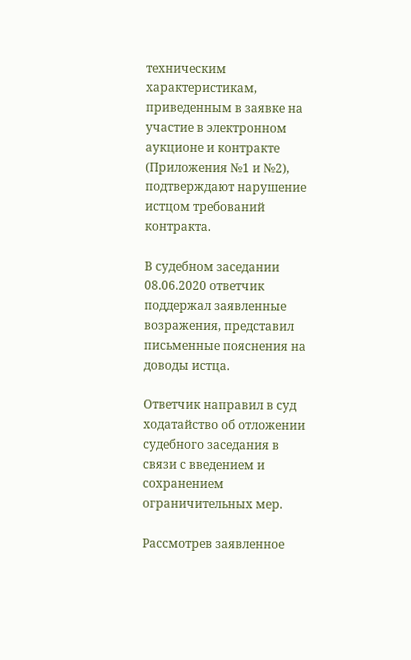техническим характеристикам, приведенным в заявке на участие в электронном аукционе и контракте (Приложения №1 и №2), подтверждают нарушение истцом требований контракта.

В судебном заседании 08.06.2020 ответчик поддержал заявленные возражения, представил письменные пояснения на доводы истца.

Ответчик направил в суд ходатайство об отложении судебного заседания в связи с введением и сохранением ограничительных мер.

Рассмотрев заявленное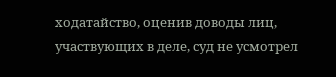ходатайство, оценив доводы лиц, участвующих в деле, суд не усмотрел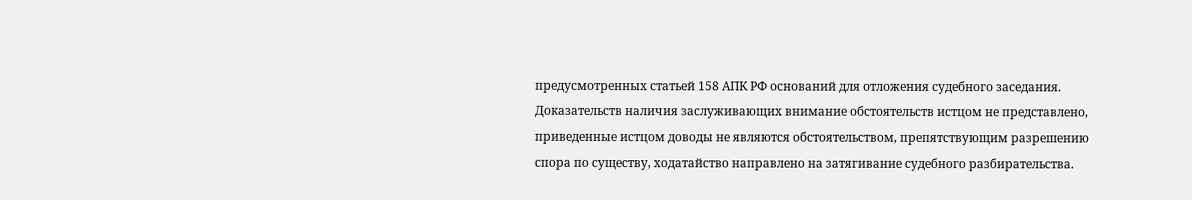предусмотренных статьей 158 АПК РФ оснований для отложения судебного заседания. Доказательств наличия заслуживающих внимание обстоятельств истцом не представлено, приведенные истцом доводы не являются обстоятельством, препятствующим разрешению спора по существу, ходатайство направлено на затягивание судебного разбирательства.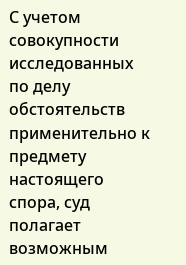С учетом совокупности исследованных по делу обстоятельств применительно к предмету настоящего спора, суд полагает возможным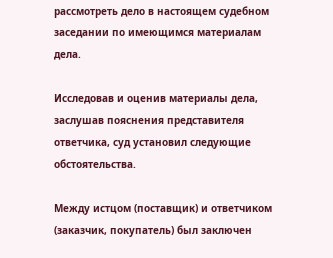рассмотреть дело в настоящем судебном заседании по имеющимся материалам дела.

Исследовав и оценив материалы дела, заслушав пояснения представителя ответчика, суд установил следующие обстоятельства.

Между истцом (поставщик) и ответчиком (заказчик, покупатель) был заключен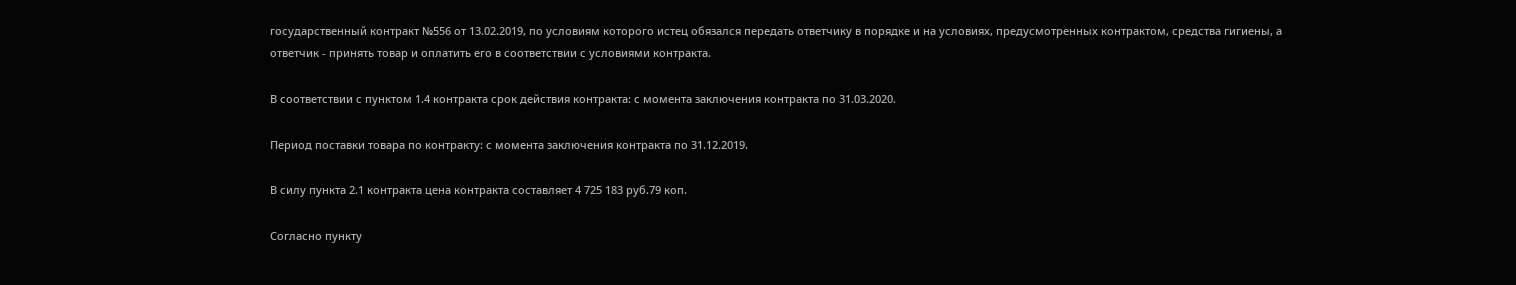государственный контракт №556 от 13.02.2019, по условиям которого истец обязался передать ответчику в порядке и на условиях, предусмотренных контрактом, средства гигиены, а ответчик - принять товар и оплатить его в соответствии с условиями контракта.

В соответствии с пунктом 1.4 контракта срок действия контракта: с момента заключения контракта по 31.03.2020.

Период поставки товара по контракту: с момента заключения контракта по 31.12.2019.

В силу пункта 2.1 контракта цена контракта составляет 4 725 183 руб.79 коп.

Согласно пункту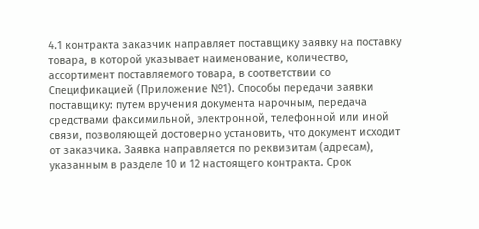4.1 контракта заказчик направляет поставщику заявку на поставку товара, в которой указывает наименование, количество, ассортимент поставляемого товара, в соответствии со Спецификацией (Приложение №1). Способы передачи заявки поставщику: путем вручения документа нарочным, передача средствами факсимильной, электронной, телефонной или иной связи, позволяющей достоверно установить, что документ исходит от заказчика. Заявка направляется по реквизитам (адресам), указанным в разделе 10 и 12 настоящего контракта. Срок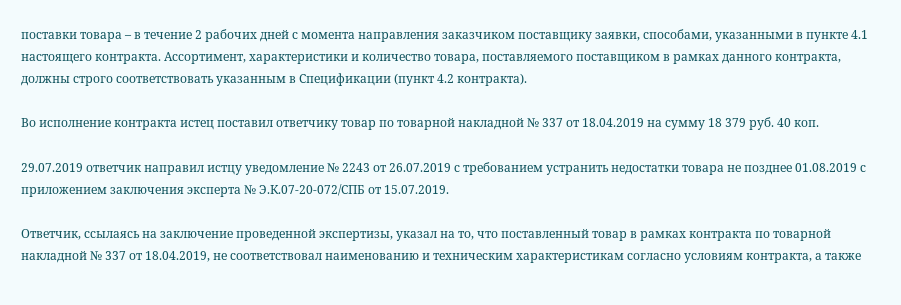поставки товара – в течение 2 рабочих дней с момента направления заказчиком поставщику заявки, способами, указанными в пункте 4.1 настоящего контракта. Ассортимент, характеристики и количество товара, поставляемого поставщиком в рамках данного контракта, должны строго соответствовать указанным в Спецификации (пункт 4.2 контракта).

Во исполнение контракта истец поставил ответчику товар по товарной накладной № 337 от 18.04.2019 на сумму 18 379 руб. 40 коп.

29.07.2019 ответчик направил истцу уведомление № 2243 от 26.07.2019 с требованием устранить недостатки товара не позднее 01.08.2019 с приложением заключения эксперта № Э.К.07-20-072/СПБ от 15.07.2019.

Ответчик, ссылаясь на заключение проведенной экспертизы, указал на то, что поставленный товар в рамках контракта по товарной накладной № 337 от 18.04.2019, не соответствовал наименованию и техническим характеристикам согласно условиям контракта, а также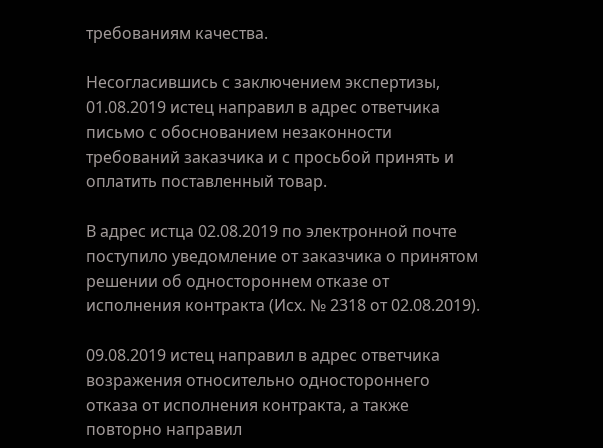требованиям качества.

Несогласившись с заключением экспертизы, 01.08.2019 истец направил в адрес ответчика письмо с обоснованием незаконности требований заказчика и с просьбой принять и оплатить поставленный товар.

В адрес истца 02.08.2019 по электронной почте поступило уведомление от заказчика о принятом решении об одностороннем отказе от исполнения контракта (Исх. № 2318 от 02.08.2019).

09.08.2019 истец направил в адрес ответчика возражения относительно одностороннего отказа от исполнения контракта, а также повторно направил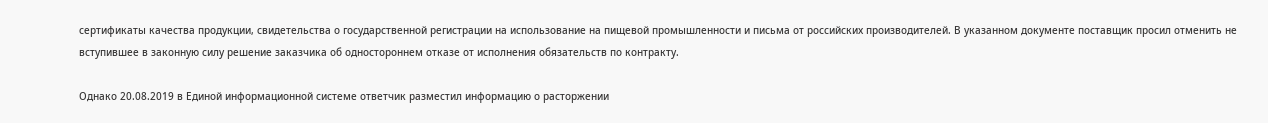сертификаты качества продукции, свидетельства о государственной регистрации на использование на пищевой промышленности и письма от российских производителей. В указанном документе поставщик просил отменить не вступившее в законную силу решение заказчика об одностороннем отказе от исполнения обязательств по контракту.

Однако 20.08.2019 в Единой информационной системе ответчик разместил информацию о расторжении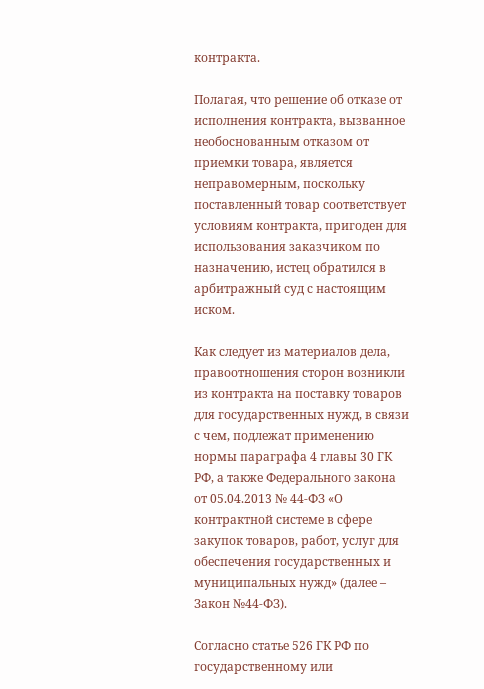контракта.

Полагая, что решение об отказе от исполнения контракта, вызванное необоснованным отказом от приемки товара, является неправомерным, поскольку поставленный товар соответствует условиям контракта, пригоден для использования заказчиком по назначению, истец обратился в арбитражный суд с настоящим иском.

Как следует из материалов дела, правоотношения сторон возникли из контракта на поставку товаров для государственных нужд, в связи с чем, подлежат применению нормы параграфа 4 главы 30 ГК РФ, а также Федерального закона от 05.04.2013 № 44-ФЗ «О контрактной системе в сфере закупок товаров, работ, услуг для обеспечения государственных и муниципальных нужд» (далее – Закон №44-ФЗ).

Согласно статье 526 ГК РФ по государственному или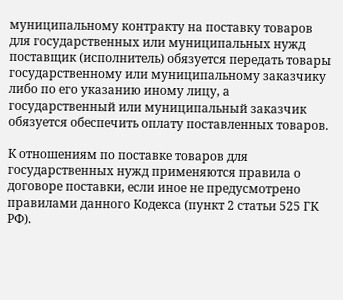муниципальному контракту на поставку товаров для государственных или муниципальных нужд поставщик (исполнитель) обязуется передать товары государственному или муниципальному заказчику либо по его указанию иному лицу, а государственный или муниципальный заказчик обязуется обеспечить оплату поставленных товаров.

К отношениям по поставке товаров для государственных нужд применяются правила о договоре поставки, если иное не предусмотрено правилами данного Кодекса (пункт 2 статьи 525 ГК РФ).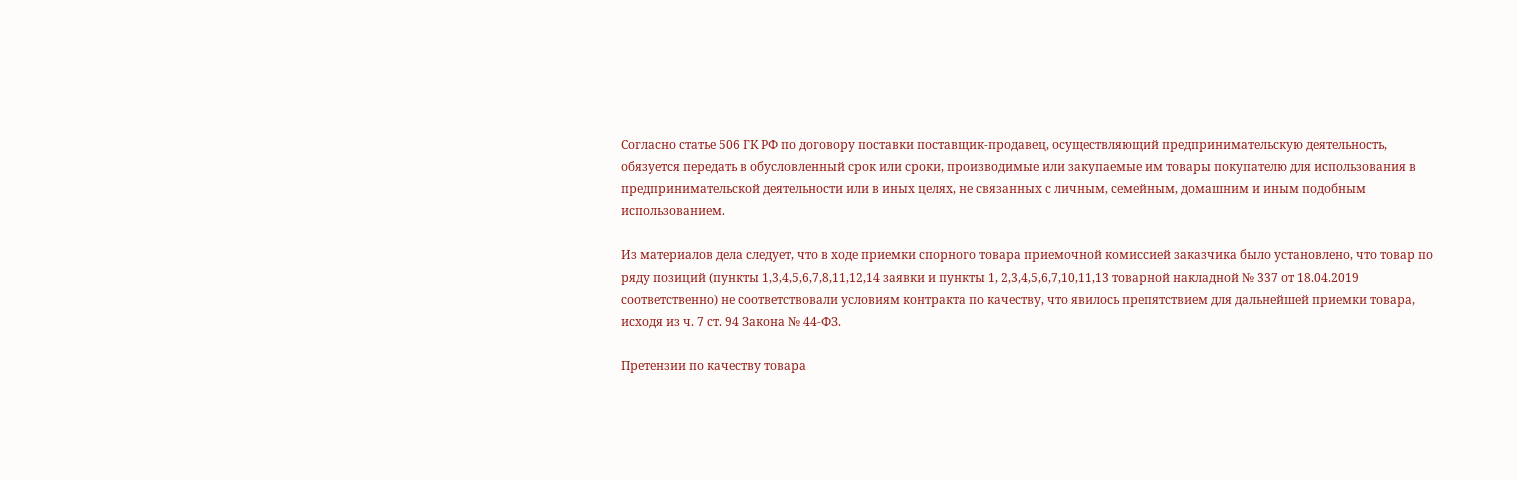Согласно статье 506 ГК РФ по договору поставки поставщик-продавец, осуществляющий предпринимательскую деятельность, обязуется передать в обусловленный срок или сроки, производимые или закупаемые им товары покупателю для использования в предпринимательской деятельности или в иных целях, не связанных с личным, семейным, домашним и иным подобным использованием.

Из материалов дела следует, что в ходе приемки спорного товара приемочной комиссией заказчика было установлено, что товар по ряду позиций (пункты 1,3,4,5,6,7,8,11,12,14 заявки и пункты 1, 2,3,4,5,6,7,10,11,13 товарной накладной № 337 от 18.04.2019 соответственно) не соответствовали условиям контракта по качеству, что явилось препятствием для дальнейшей приемки товара, исходя из ч. 7 ст. 94 Закона № 44-ФЗ.

Претензии по качеству товара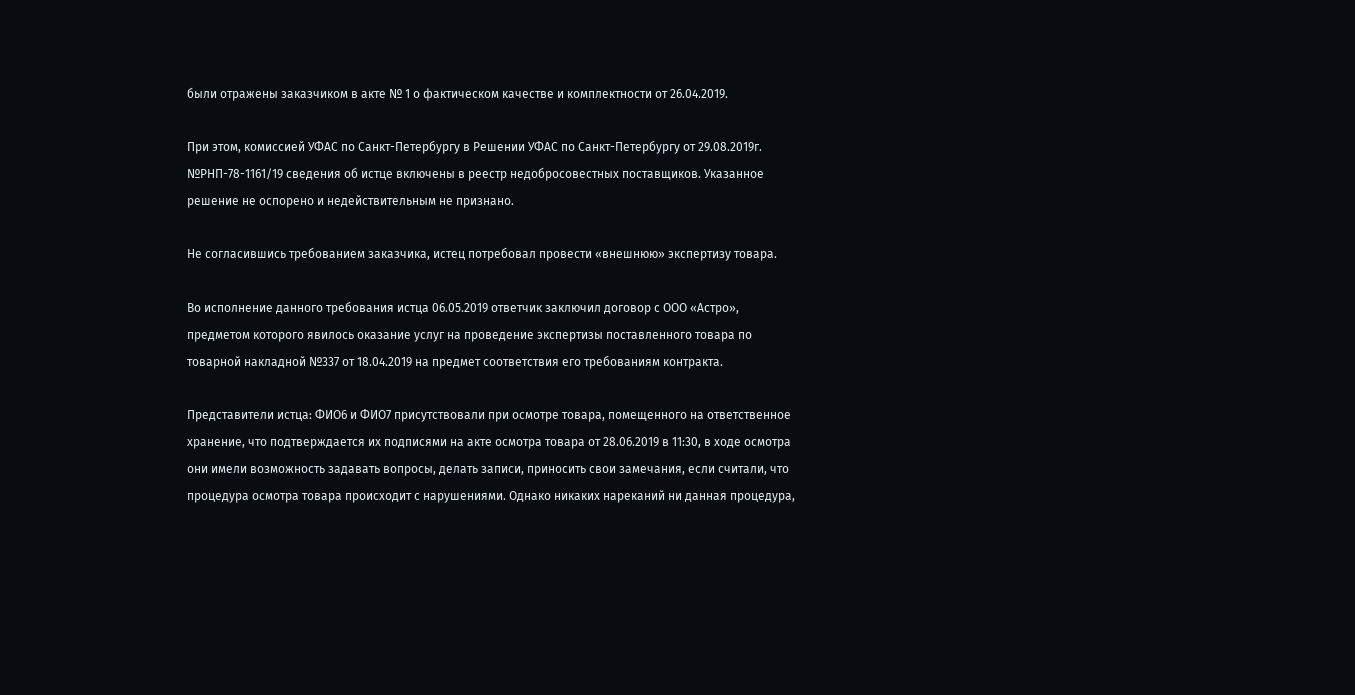были отражены заказчиком в акте № 1 о фактическом качестве и комплектности от 26.04.2019.

При этом, комиссией УФАС по Санкт-Петербургу в Решении УФАС по Санкт-Петербургу от 29.08.2019г. №РНП-78-1161/19 сведения об истце включены в реестр недобросовестных поставщиков. Указанное решение не оспорено и недействительным не признано.

Не согласившись требованием заказчика, истец потребовал провести «внешнюю» экспертизу товара.

Во исполнение данного требования истца 06.05.2019 ответчик заключил договор с ООО «Астро», предметом которого явилось оказание услуг на проведение экспертизы поставленного товара по товарной накладной №337 от 18.04.2019 на предмет соответствия его требованиям контракта.

Представители истца: ФИО6 и ФИО7 присутствовали при осмотре товара, помещенного на ответственное хранение, что подтверждается их подписями на акте осмотра товара от 28.06.2019 в 11:30, в ходе осмотра они имели возможность задавать вопросы, делать записи, приносить свои замечания, если считали, что процедура осмотра товара происходит с нарушениями. Однако никаких нареканий ни данная процедура,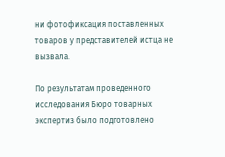ни фотофиксация поставленных товаров у представителей истца не вызвала.

По результатам проведенного исследования Бюро товарных экспертиз было подготовлено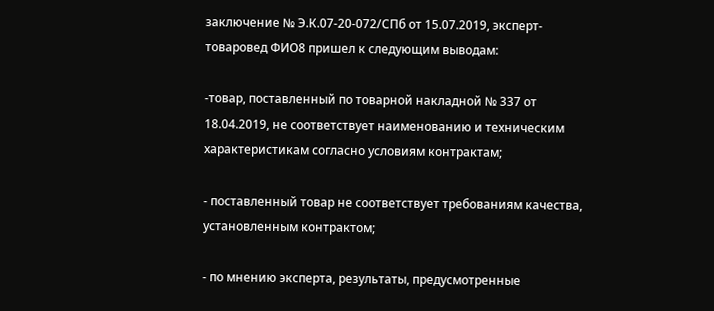заключение № Э.К.07-20-072/СПб от 15.07.2019, эксперт-товаровед ФИО8 пришел к следующим выводам:

-товар, поставленный по товарной накладной № 337 от 18.04.2019, не соответствует наименованию и техническим характеристикам согласно условиям контрактам;

- поставленный товар не соответствует требованиям качества, установленным контрактом;

- по мнению эксперта, результаты, предусмотренные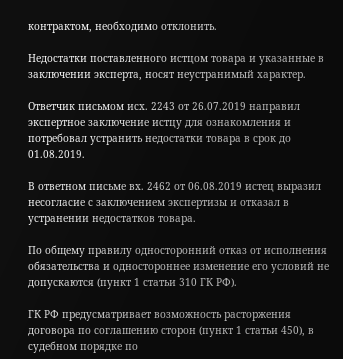контрактом, необходимо отклонить.

Недостатки поставленного истцом товара и указанные в заключении эксперта, носят неустранимый характер.

Ответчик письмом исх. 2243 от 26.07.2019 направил экспертное заключение истцу для ознакомления и потребовал устранить недостатки товара в срок до 01.08.2019.

В ответном письме вх. 2462 от 06.08.2019 истец выразил несогласие с заключением экспертизы и отказал в устранении недостатков товара.

По общему правилу односторонний отказ от исполнения обязательства и одностороннее изменение его условий не допускаются (пункт 1 статьи 310 ГК РФ).

ГК РФ предусматривает возможность расторжения договора по соглашению сторон (пункт 1 статьи 450), в судебном порядке по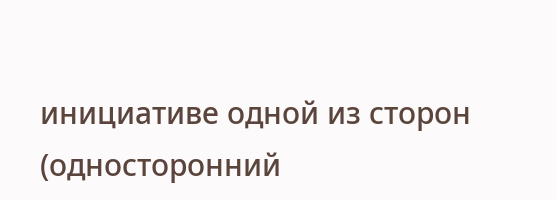инициативе одной из сторон (односторонний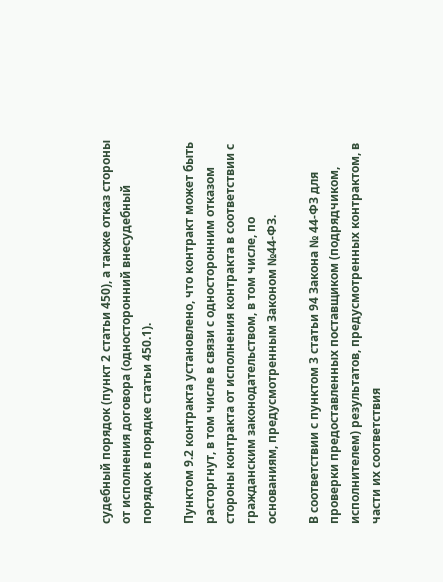судебный порядок (пункт 2 статьи 450), а также отказ стороны от исполнения договора (односторонний внесудебный порядок в порядке статьи 450.1).

Пунктом 9.2 контракта установлено, что контракт может быть расторгнут, в том числе в связи с односторонним отказом стороны контракта от исполнения контракта в соответствии с гражданским законодательством, в том числе, по основаниям, предусмотренным Законом №44-ФЗ.

В соответствии с пунктом 3 статьи 94 Закона № 44-ФЗ для проверки предоставленных поставщиком (подрядчиком, исполнителем) результатов, предусмотренных контрактом, в части их соответствия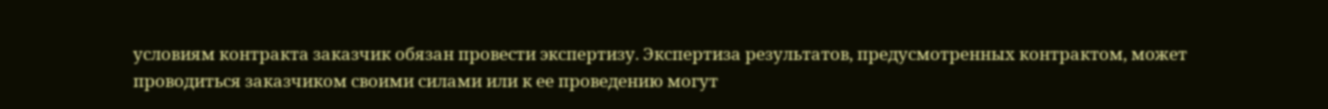условиям контракта заказчик обязан провести экспертизу. Экспертиза результатов, предусмотренных контрактом, может проводиться заказчиком своими силами или к ее проведению могут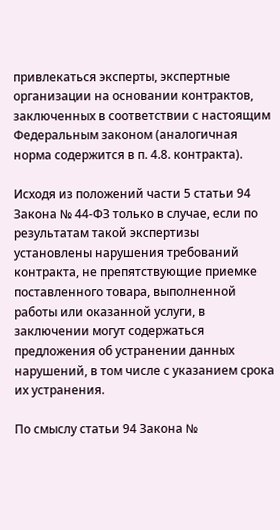привлекаться эксперты, экспертные организации на основании контрактов, заключенных в соответствии с настоящим Федеральным законом (аналогичная норма содержится в п. 4.8. контракта).

Исходя из положений части 5 статьи 94 Закона № 44-ФЗ только в случае, если по результатам такой экспертизы установлены нарушения требований контракта, не препятствующие приемке поставленного товара, выполненной работы или оказанной услуги, в заключении могут содержаться предложения об устранении данных нарушений, в том числе с указанием срока их устранения.

По смыслу статьи 94 Закона №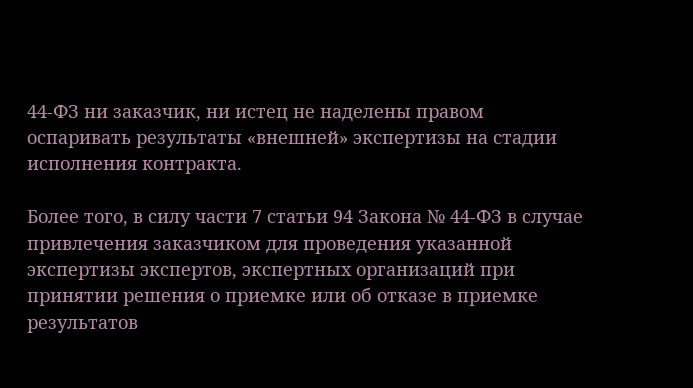44-ФЗ ни заказчик, ни истец не наделены правом оспаривать результаты «внешней» экспертизы на стадии исполнения контракта.

Более того, в силу части 7 статьи 94 Закона № 44-ФЗ в случае привлечения заказчиком для проведения указанной экспертизы экспертов, экспертных организаций при принятии решения о приемке или об отказе в приемке результатов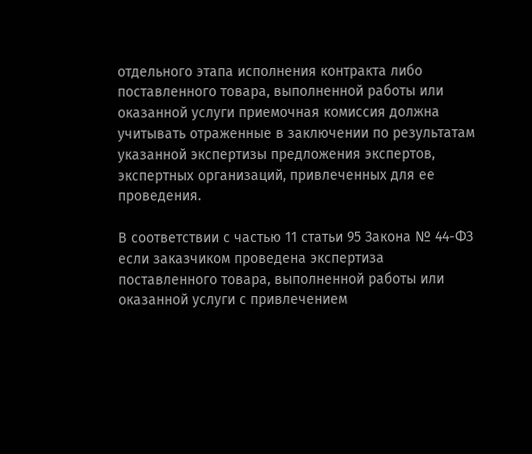отдельного этапа исполнения контракта либо поставленного товара, выполненной работы или оказанной услуги приемочная комиссия должна учитывать отраженные в заключении по результатам указанной экспертизы предложения экспертов, экспертных организаций, привлеченных для ее проведения.

В соответствии с частью 11 статьи 95 Закона № 44-ФЗ если заказчиком проведена экспертиза поставленного товара, выполненной работы или оказанной услуги с привлечением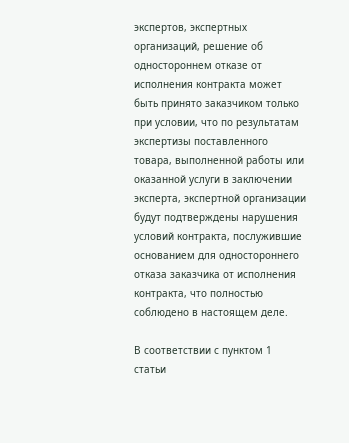экспертов, экспертных организаций, решение об одностороннем отказе от исполнения контракта может быть принято заказчиком только при условии, что по результатам экспертизы поставленного товара, выполненной работы или оказанной услуги в заключении эксперта, экспертной организации будут подтверждены нарушения условий контракта, послужившие основанием для одностороннего отказа заказчика от исполнения контракта, что полностью соблюдено в настоящем деле.

В соответствии с пунктом 1 статьи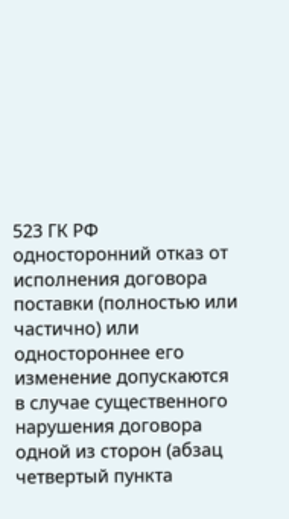523 ГК РФ односторонний отказ от исполнения договора поставки (полностью или частично) или одностороннее его изменение допускаются в случае существенного нарушения договора одной из сторон (абзац четвертый пункта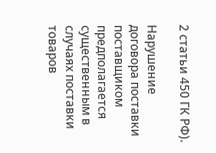2 статьи 450 ГК РФ).

Нарушение договора поставки поставщиком предполагается существенным в случаях поставки товаров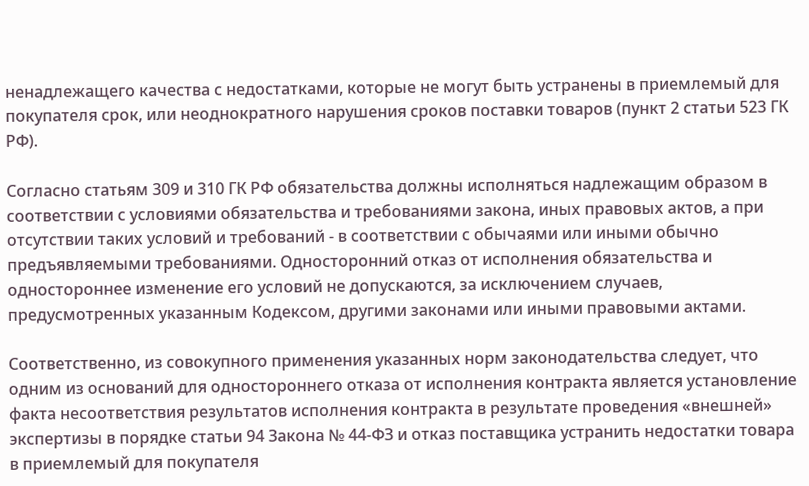ненадлежащего качества с недостатками, которые не могут быть устранены в приемлемый для покупателя срок, или неоднократного нарушения сроков поставки товаров (пункт 2 статьи 523 ГК РФ).

Согласно статьям 309 и 310 ГК РФ обязательства должны исполняться надлежащим образом в соответствии с условиями обязательства и требованиями закона, иных правовых актов, а при отсутствии таких условий и требований - в соответствии с обычаями или иными обычно предъявляемыми требованиями. Односторонний отказ от исполнения обязательства и одностороннее изменение его условий не допускаются, за исключением случаев, предусмотренных указанным Кодексом, другими законами или иными правовыми актами.

Соответственно, из совокупного применения указанных норм законодательства следует, что одним из оснований для одностороннего отказа от исполнения контракта является установление факта несоответствия результатов исполнения контракта в результате проведения «внешней» экспертизы в порядке статьи 94 Закона № 44-ФЗ и отказ поставщика устранить недостатки товара в приемлемый для покупателя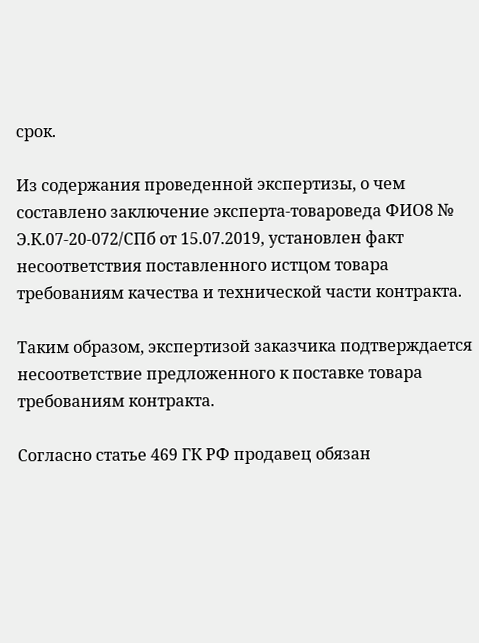срок.

Из содержания проведенной экспертизы, о чем составлено заключение эксперта-товароведа ФИО8 № Э.К.07-20-072/СПб от 15.07.2019, установлен факт несоответствия поставленного истцом товара требованиям качества и технической части контракта.

Таким образом, экспертизой заказчика подтверждается несоответствие предложенного к поставке товара требованиям контракта.

Согласно статье 469 ГК РФ продавец обязан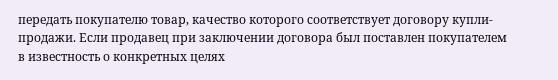передать покупателю товар, качество которого соответствует договору купли-продажи. Если продавец при заключении договора был поставлен покупателем в известность о конкретных целях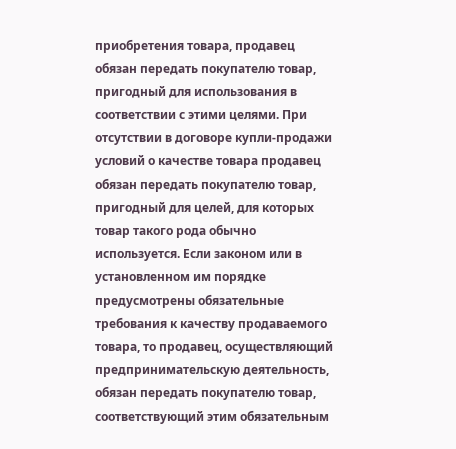приобретения товара, продавец обязан передать покупателю товар, пригодный для использования в соответствии с этими целями. При отсутствии в договоре купли-продажи условий о качестве товара продавец обязан передать покупателю товар, пригодный для целей, для которых товар такого рода обычно используется. Если законом или в установленном им порядке предусмотрены обязательные требования к качеству продаваемого товара, то продавец, осуществляющий предпринимательскую деятельность, обязан передать покупателю товар, соответствующий этим обязательным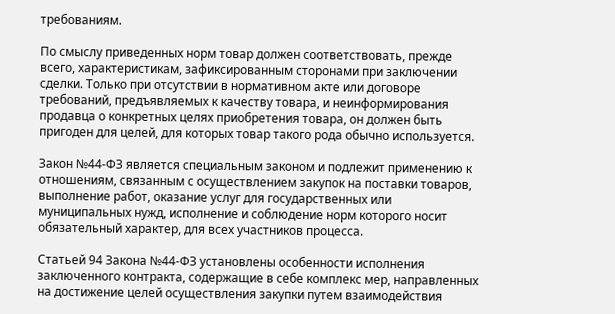требованиям.

По смыслу приведенных норм товар должен соответствовать, прежде всего, характеристикам, зафиксированным сторонами при заключении сделки. Только при отсутствии в нормативном акте или договоре требований, предъявляемых к качеству товара, и неинформирования продавца о конкретных целях приобретения товара, он должен быть пригоден для целей, для которых товар такого рода обычно используется.

Закон №44-ФЗ является специальным законом и подлежит применению к отношениям, связанным с осуществлением закупок на поставки товаров, выполнение работ, оказание услуг для государственных или муниципальных нужд, исполнение и соблюдение норм которого носит обязательный характер, для всех участников процесса.

Статьей 94 Закона №44-ФЗ установлены особенности исполнения заключенного контракта, содержащие в себе комплекс мер, направленных на достижение целей осуществления закупки путем взаимодействия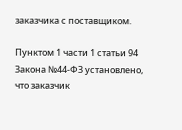заказчика с поставщиком.

Пунктом 1 части 1 статьи 94 Закона №44-ФЗ установлено, что заказчик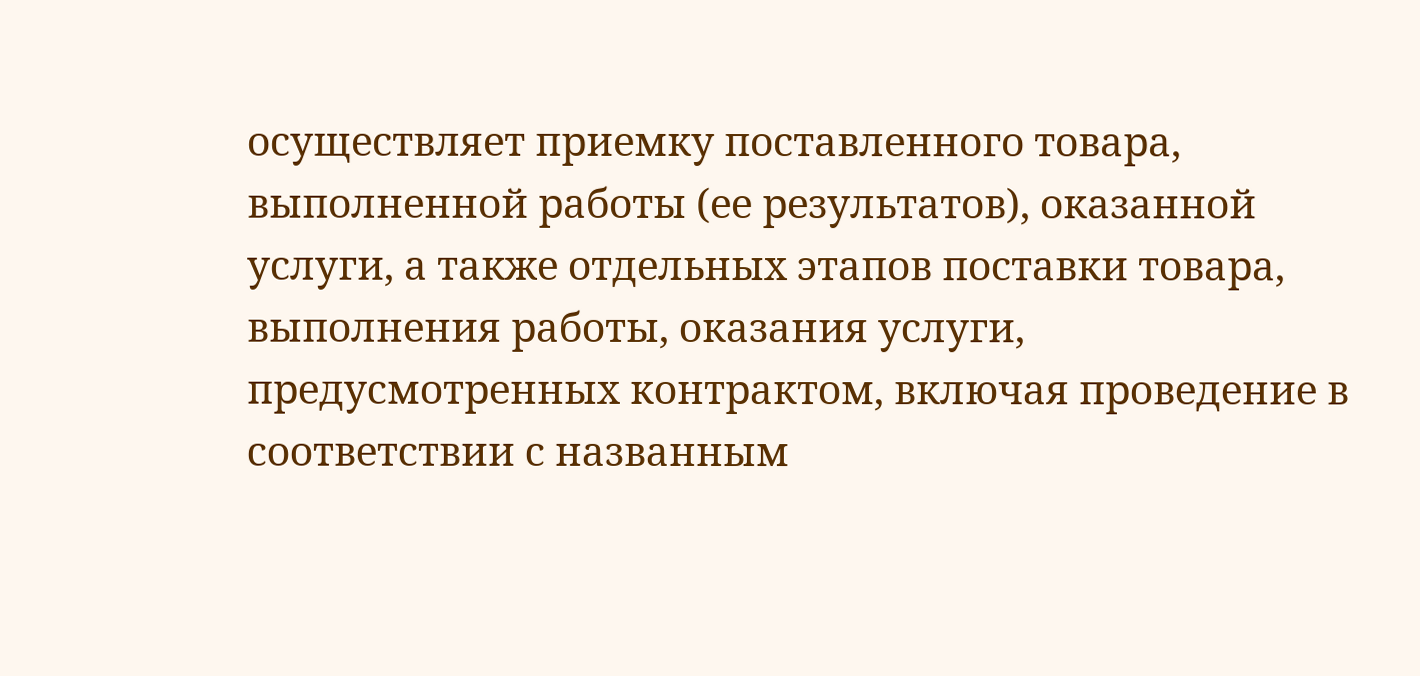осуществляет приемку поставленного товара, выполненной работы (ее результатов), оказанной услуги, а также отдельных этапов поставки товара, выполнения работы, оказания услуги, предусмотренных контрактом, включая проведение в соответствии с названным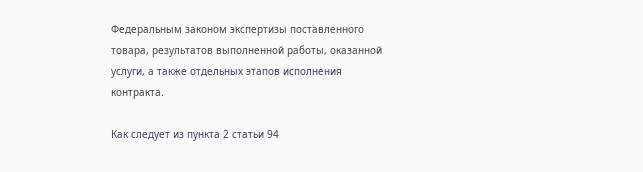Федеральным законом экспертизы поставленного товара, результатов выполненной работы, оказанной услуги, а также отдельных этапов исполнения контракта.

Как следует из пункта 2 статьи 94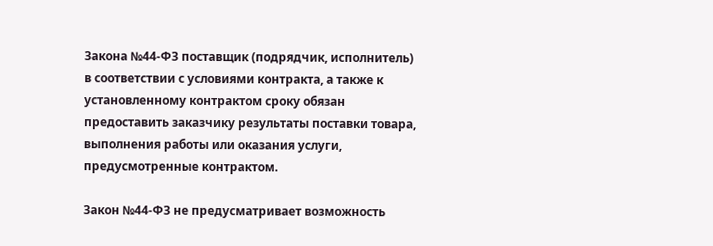Закона №44-ФЗ поставщик (подрядчик, исполнитель) в соответствии с условиями контракта, а также к установленному контрактом сроку обязан предоставить заказчику результаты поставки товара, выполнения работы или оказания услуги, предусмотренные контрактом.

Закон №44-ФЗ не предусматривает возможность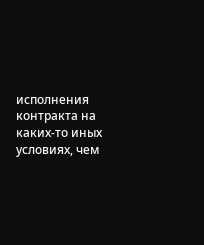исполнения контракта на каких-то иных условиях, чем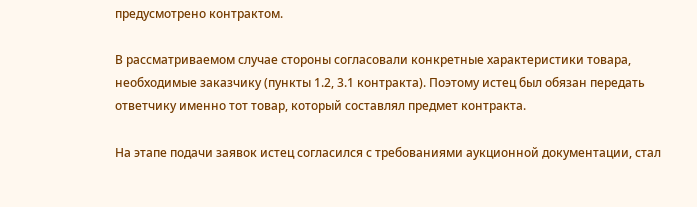предусмотрено контрактом.

В рассматриваемом случае стороны согласовали конкретные характеристики товара, необходимые заказчику (пункты 1.2, 3.1 контракта). Поэтому истец был обязан передать ответчику именно тот товар, который составлял предмет контракта.

На этапе подачи заявок истец согласился с требованиями аукционной документации, стал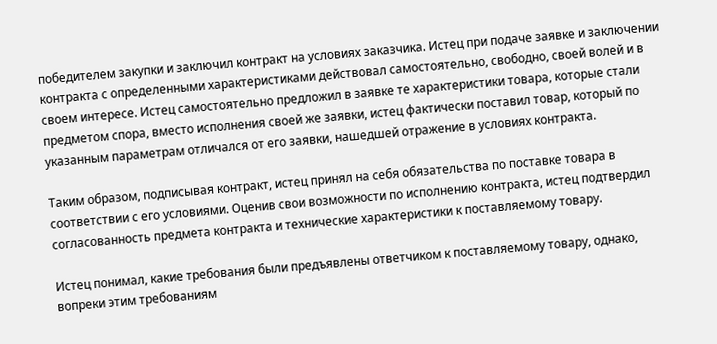победителем закупки и заключил контракт на условиях заказчика. Истец при подаче заявке и заключении контракта с определенными характеристиками действовал самостоятельно, свободно, своей волей и в своем интересе. Истец самостоятельно предложил в заявке те характеристики товара, которые стали предметом спора, вместо исполнения своей же заявки, истец фактически поставил товар, который по указанным параметрам отличался от его заявки, нашедшей отражение в условиях контракта.

Таким образом, подписывая контракт, истец принял на себя обязательства по поставке товара в соответствии с его условиями. Оценив свои возможности по исполнению контракта, истец подтвердил согласованность предмета контракта и технические характеристики к поставляемому товару.

Истец понимал, какие требования были предъявлены ответчиком к поставляемому товару, однако, вопреки этим требованиям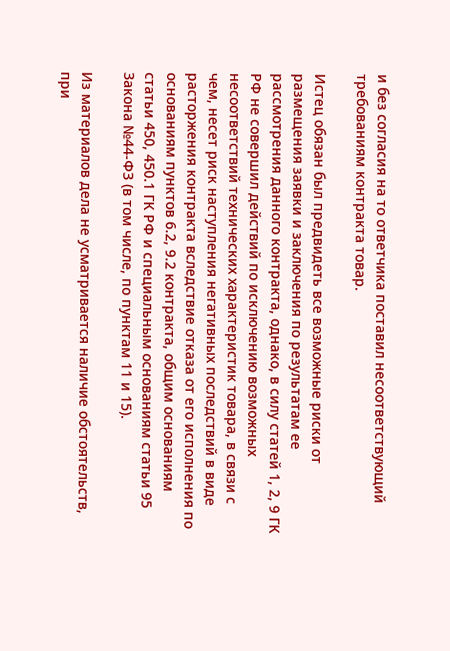и без согласия на то ответчика поставил несоответствующий требованиям контракта товар.

Истец обязан был предвидеть все возможные риски от размещения заявки и заключения по результатам ее рассмотрения данного контракта, однако, в силу статей 1, 2, 9 ГК РФ не совершил действий по исключению возможных несоответствий технических характеристик товара, в связи с чем, несет риск наступления негативных последствий в виде расторжения контракта вследствие отказа от его исполнения по основаниям пунктов 6.2, 9.2 контракта, общим основаниям статьи 450, 450.1 ГК РФ и специальным основаниям статьи 95 Закона №44-ФЗ (в том числе, по пунктам 11 и 15).

Из материалов дела не усматривается наличие обстоятельств, при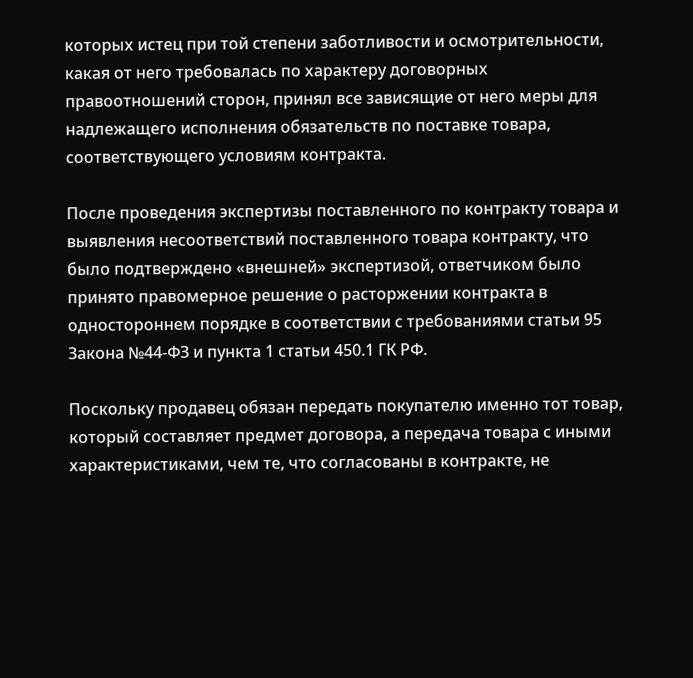которых истец при той степени заботливости и осмотрительности, какая от него требовалась по характеру договорных правоотношений сторон, принял все зависящие от него меры для надлежащего исполнения обязательств по поставке товара, соответствующего условиям контракта.

После проведения экспертизы поставленного по контракту товара и выявления несоответствий поставленного товара контракту, что было подтверждено «внешней» экспертизой, ответчиком было принято правомерное решение о расторжении контракта в одностороннем порядке в соответствии с требованиями статьи 95 Закона №44-ФЗ и пункта 1 статьи 450.1 ГК РФ.

Поскольку продавец обязан передать покупателю именно тот товар, который составляет предмет договора, а передача товара с иными характеристиками, чем те, что согласованы в контракте, не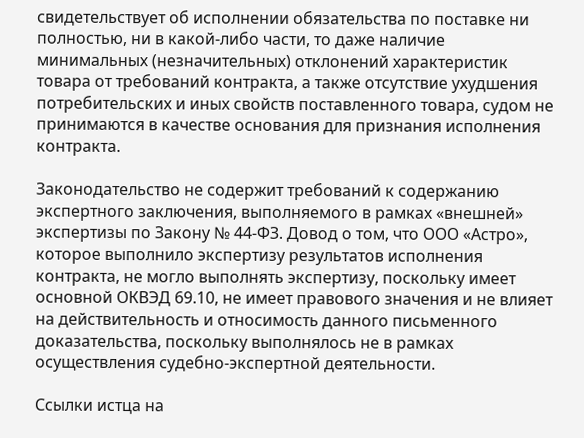свидетельствует об исполнении обязательства по поставке ни полностью, ни в какой-либо части, то даже наличие минимальных (незначительных) отклонений характеристик товара от требований контракта, а также отсутствие ухудшения потребительских и иных свойств поставленного товара, судом не принимаются в качестве основания для признания исполнения контракта.

Законодательство не содержит требований к содержанию экспертного заключения, выполняемого в рамках «внешней» экспертизы по Закону № 44-ФЗ. Довод о том, что ООО «Астро», которое выполнило экспертизу результатов исполнения контракта, не могло выполнять экспертизу, поскольку имеет основной ОКВЭД 69.10, не имеет правового значения и не влияет на действительность и относимость данного письменного доказательства, поскольку выполнялось не в рамках осуществления судебно-экспертной деятельности.

Ссылки истца на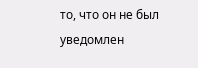то, что он не был уведомлен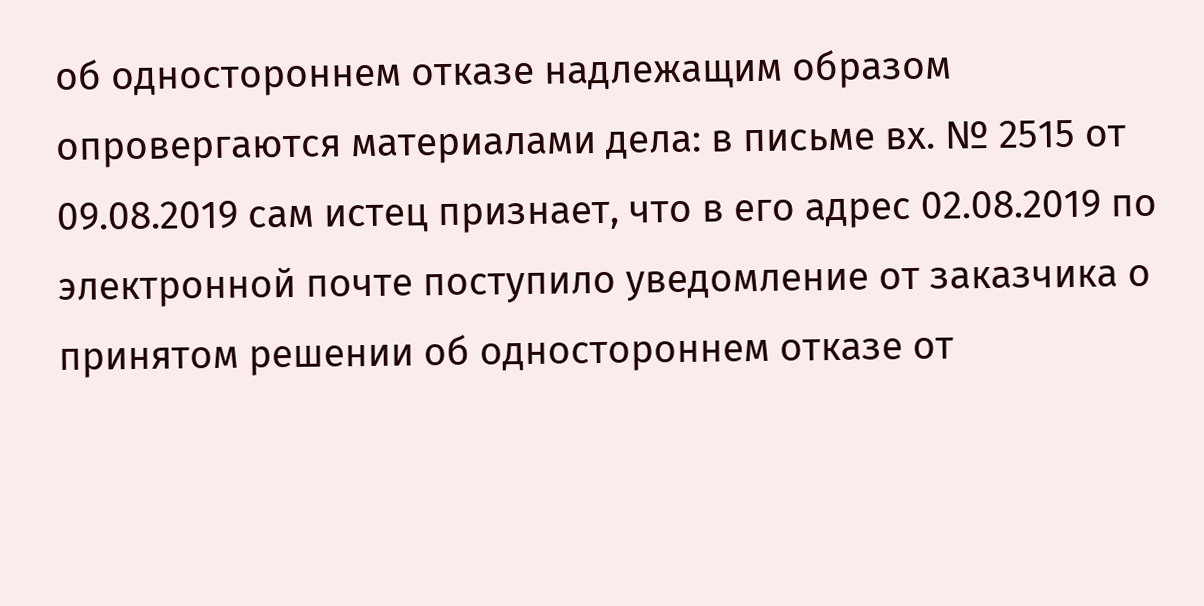об одностороннем отказе надлежащим образом опровергаются материалами дела: в письме вх. № 2515 от 09.08.2019 сам истец признает, что в его адрес 02.08.2019 по электронной почте поступило уведомление от заказчика о принятом решении об одностороннем отказе от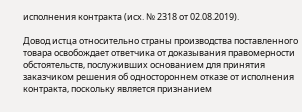исполнения контракта (исх. № 2318 от 02.08.2019).

Довод истца относительно страны производства поставленного товара освобождает ответчика от доказывания правомерности обстоятельств, послуживших основанием для принятия заказчиком решения об одностороннем отказе от исполнения контракта, поскольку является признанием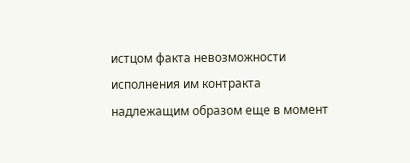истцом факта невозможности исполнения им контракта надлежащим образом еще в момент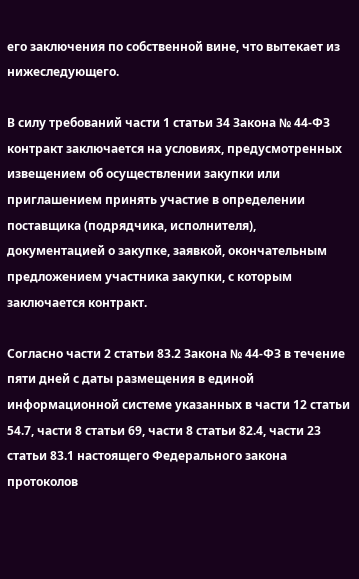его заключения по собственной вине, что вытекает из нижеследующего.

В силу требований части 1 статьи 34 Закона № 44-ФЗ контракт заключается на условиях, предусмотренных извещением об осуществлении закупки или приглашением принять участие в определении поставщика (подрядчика, исполнителя), документацией о закупке, заявкой, окончательным предложением участника закупки, с которым заключается контракт.

Согласно части 2 статьи 83.2 Закона № 44-ФЗ в течение пяти дней с даты размещения в единой информационной системе указанных в части 12 статьи 54.7, части 8 статьи 69, части 8 статьи 82.4, части 23 статьи 83.1 настоящего Федерального закона протоколов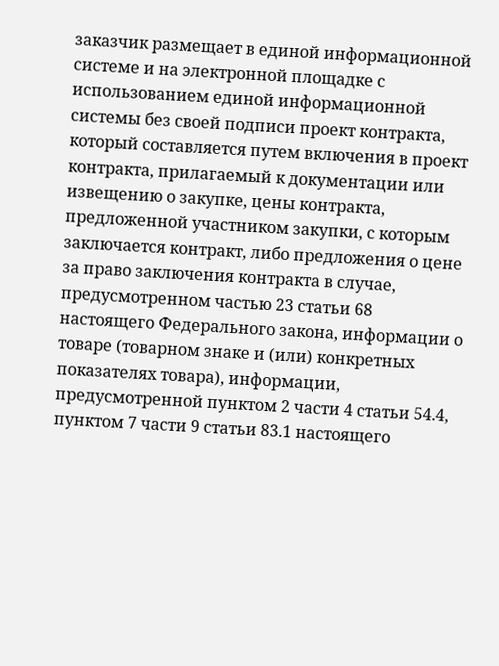заказчик размещает в единой информационной системе и на электронной площадке с использованием единой информационной системы без своей подписи проект контракта, который составляется путем включения в проект контракта, прилагаемый к документации или извещению о закупке, цены контракта, предложенной участником закупки, с которым заключается контракт, либо предложения о цене за право заключения контракта в случае, предусмотренном частью 23 статьи 68 настоящего Федерального закона, информации о товаре (товарном знаке и (или) конкретных показателях товара), информации, предусмотренной пунктом 2 части 4 статьи 54.4, пунктом 7 части 9 статьи 83.1 настоящего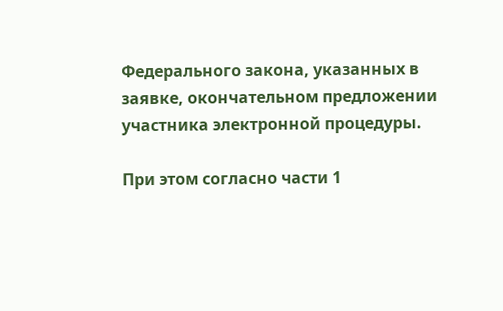Федерального закона, указанных в заявке, окончательном предложении участника электронной процедуры.

При этом согласно части 1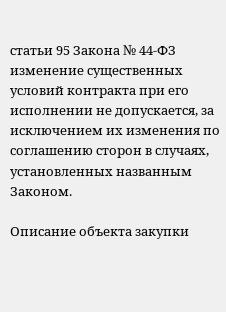статьи 95 Закона № 44-ФЗ изменение существенных условий контракта при его исполнении не допускается, за исключением их изменения по соглашению сторон в случаях, установленных названным Законом.

Описание объекта закупки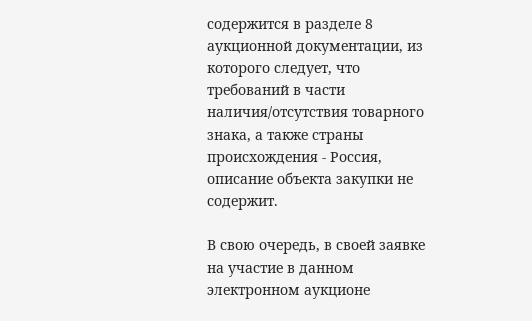содержится в разделе 8 аукционной документации, из которого следует, что требований в части наличия/отсутствия товарного знака, а также страны происхождения - Россия, описание объекта закупки не содержит.

В свою очередь, в своей заявке на участие в данном электронном аукционе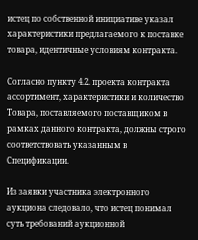истец по собственной инициативе указал характеристики предлагаемого к поставке товара, идентичные условиям контракта.

Согласно пункту 4.2. проекта контракта ассортимент, характеристики и количество Товара, поставляемого поставщиком в рамках данного контракта, должны строго соответствовать указанным в Спецификации.

Из заявки участника электронного аукциона следовало, что истец понимал суть требований аукционной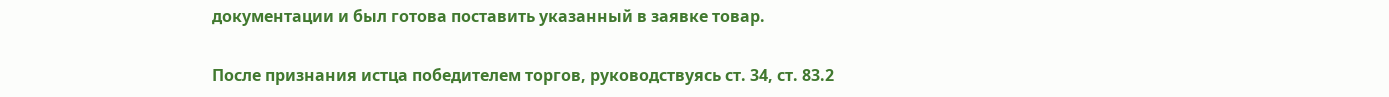документации и был готова поставить указанный в заявке товар.

После признания истца победителем торгов, руководствуясь ст. 34, ст. 83.2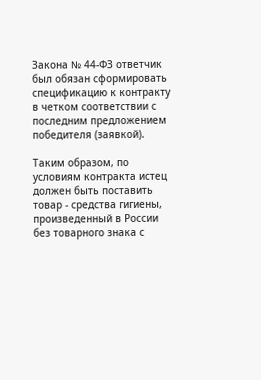Закона № 44-ФЗ ответчик был обязан сформировать спецификацию к контракту в четком соответствии с последним предложением победителя (заявкой).

Таким образом, по условиям контракта истец должен быть поставить товар - средства гигиены, произведенный в России без товарного знака с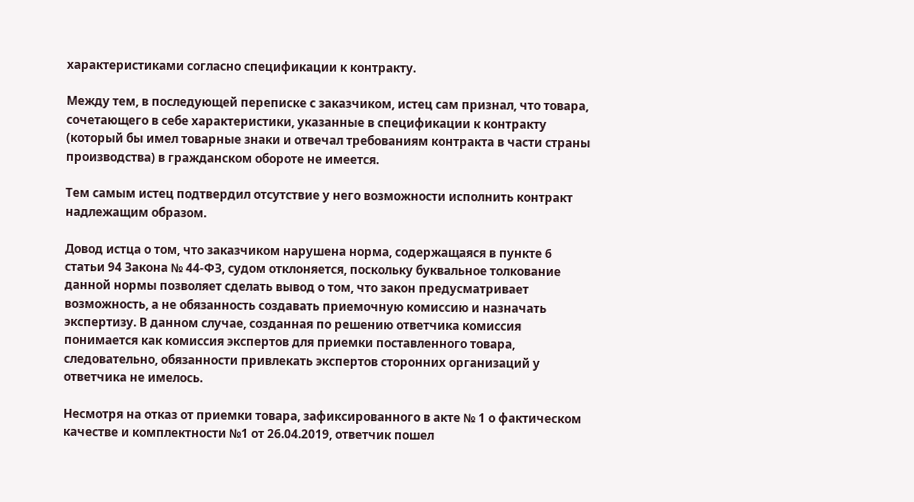характеристиками согласно спецификации к контракту.

Между тем, в последующей переписке с заказчиком, истец сам признал, что товара, сочетающего в себе характеристики, указанные в спецификации к контракту (который бы имел товарные знаки и отвечал требованиям контракта в части страны производства) в гражданском обороте не имеется.

Тем самым истец подтвердил отсутствие у него возможности исполнить контракт надлежащим образом.

Довод истца о том, что заказчиком нарушена норма, содержащаяся в пункте 6 статьи 94 Закона № 44-ФЗ, судом отклоняется, поскольку буквальное толкование данной нормы позволяет сделать вывод о том, что закон предусматривает возможность, а не обязанность создавать приемочную комиссию и назначать экспертизу. В данном случае, созданная по решению ответчика комиссия понимается как комиссия экспертов для приемки поставленного товара, следовательно, обязанности привлекать экспертов сторонних организаций у ответчика не имелось.

Несмотря на отказ от приемки товара, зафиксированного в акте № 1 о фактическом качестве и комплектности №1 от 26.04.2019, ответчик пошел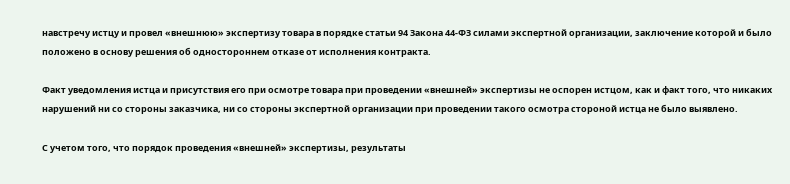навстречу истцу и провел «внешнюю» экспертизу товара в порядке статьи 94 Закона 44-ФЗ силами экспертной организации, заключение которой и было положено в основу решения об одностороннем отказе от исполнения контракта.

Факт уведомления истца и присутствия его при осмотре товара при проведении «внешней» экспертизы не оспорен истцом, как и факт того, что никаких нарушений ни со стороны заказчика, ни со стороны экспертной организации при проведении такого осмотра стороной истца не было выявлено.

С учетом того, что порядок проведения «внешней» экспертизы, результаты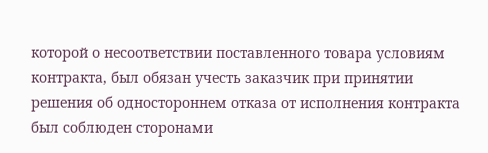которой о несоответствии поставленного товара условиям контракта, был обязан учесть заказчик при принятии решения об одностороннем отказа от исполнения контракта был соблюден сторонами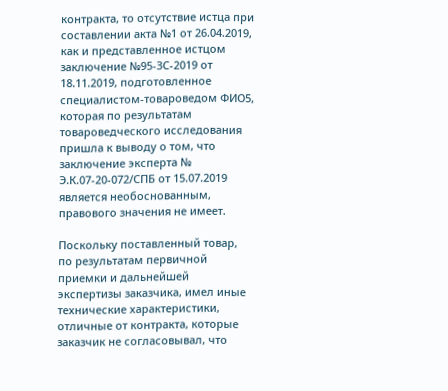контракта, то отсутствие истца при составлении акта №1 от 26.04.2019, как и представленное истцом заключение №95-ЗС-2019 от 18.11.2019, подготовленное специалистом-товароведом ФИО5, которая по результатам товароведческого исследования пришла к выводу о том, что заключение эксперта № Э.К.07-20-072/СПБ от 15.07.2019 является необоснованным, правового значения не имеет.

Поскольку поставленный товар, по результатам первичной приемки и дальнейшей экспертизы заказчика, имел иные технические характеристики, отличные от контракта, которые заказчик не согласовывал, что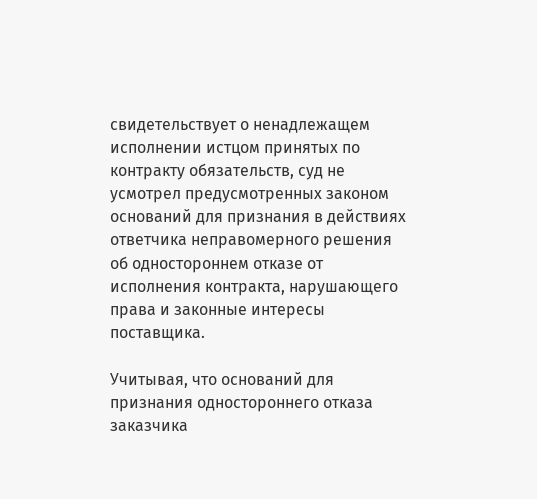свидетельствует о ненадлежащем исполнении истцом принятых по контракту обязательств, суд не усмотрел предусмотренных законом оснований для признания в действиях ответчика неправомерного решения об одностороннем отказе от исполнения контракта, нарушающего права и законные интересы поставщика.

Учитывая, что оснований для признания одностороннего отказа заказчика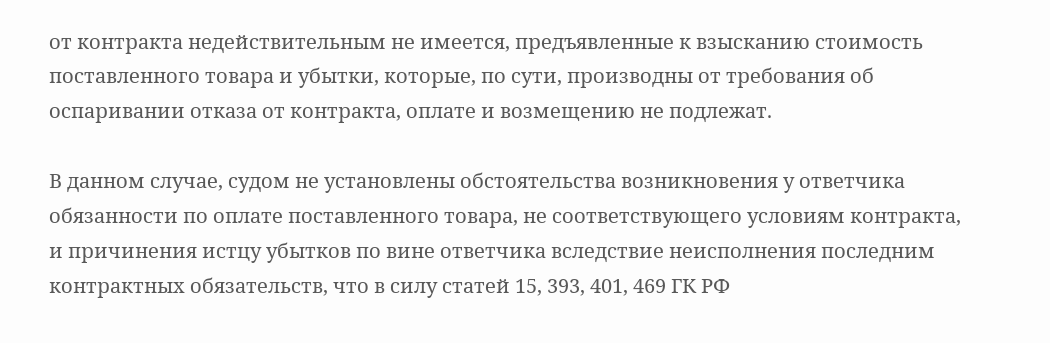от контракта недействительным не имеется, предъявленные к взысканию стоимость поставленного товара и убытки, которые, по сути, производны от требования об оспаривании отказа от контракта, оплате и возмещению не подлежат.

В данном случае, судом не установлены обстоятельства возникновения у ответчика обязанности по оплате поставленного товара, не соответствующего условиям контракта, и причинения истцу убытков по вине ответчика вследствие неисполнения последним контрактных обязательств, что в силу статей 15, 393, 401, 469 ГК РФ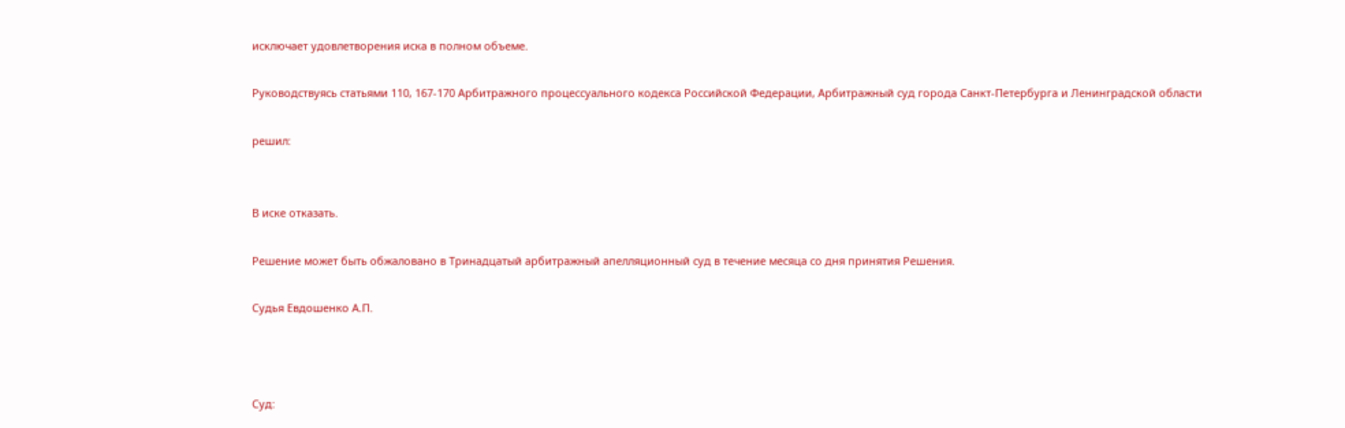исключает удовлетворения иска в полном объеме.

Руководствуясь статьями 110, 167-170 Арбитражного процессуального кодекса Российской Федерации, Арбитражный суд города Санкт-Петербурга и Ленинградской области

решил:


В иске отказать.

Решение может быть обжаловано в Тринадцатый арбитражный апелляционный суд в течение месяца со дня принятия Решения.

Судья Евдошенко А.П.



Суд: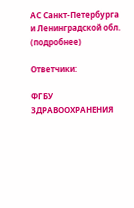АС Санкт-Петербурга и Ленинградской обл. (подробнее)

Ответчики:

ФГБУ ЗДРАВООХРАНЕНИЯ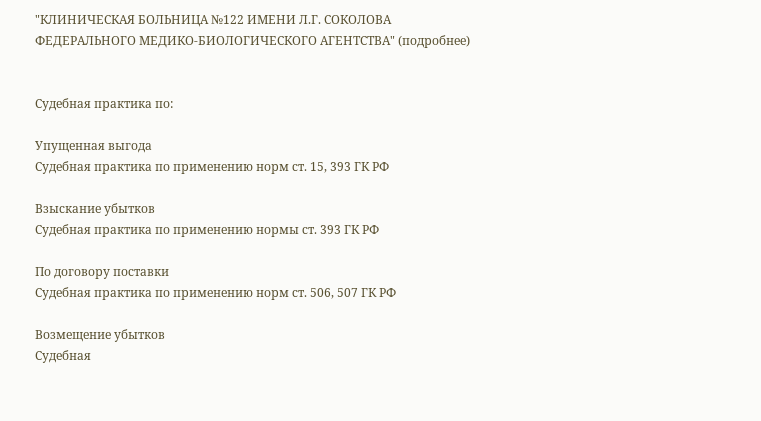"КЛИНИЧЕСКАЯ БОЛЬНИЦА №122 ИМЕНИ Л.Г. СОКОЛОВА ФЕДЕРАЛЬНОГО МЕДИКО-БИОЛОГИЧЕСКОГО АГЕНТСТВА" (подробнее)


Судебная практика по:

Упущенная выгода
Судебная практика по применению норм ст. 15, 393 ГК РФ

Взыскание убытков
Судебная практика по применению нормы ст. 393 ГК РФ

По договору поставки
Судебная практика по применению норм ст. 506, 507 ГК РФ

Возмещение убытков
Судебная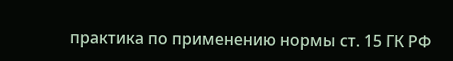практика по применению нормы ст. 15 ГК РФ